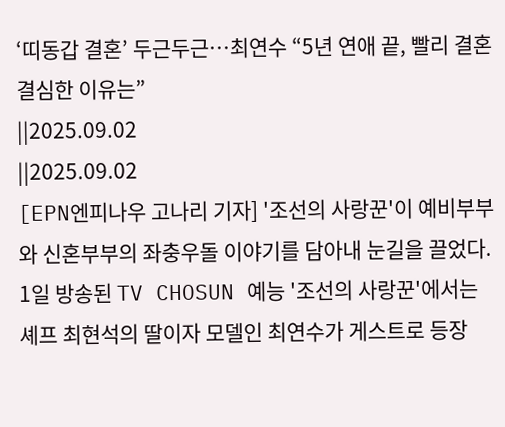‘띠동갑 결혼’ 두근두근…최연수 “5년 연애 끝, 빨리 결혼 결심한 이유는”
||2025.09.02
||2025.09.02
[EPN엔피나우 고나리 기자] '조선의 사랑꾼'이 예비부부와 신혼부부의 좌충우돌 이야기를 담아내 눈길을 끌었다.
1일 방송된 TV CHOSUN 예능 '조선의 사랑꾼'에서는 셰프 최현석의 딸이자 모델인 최연수가 게스트로 등장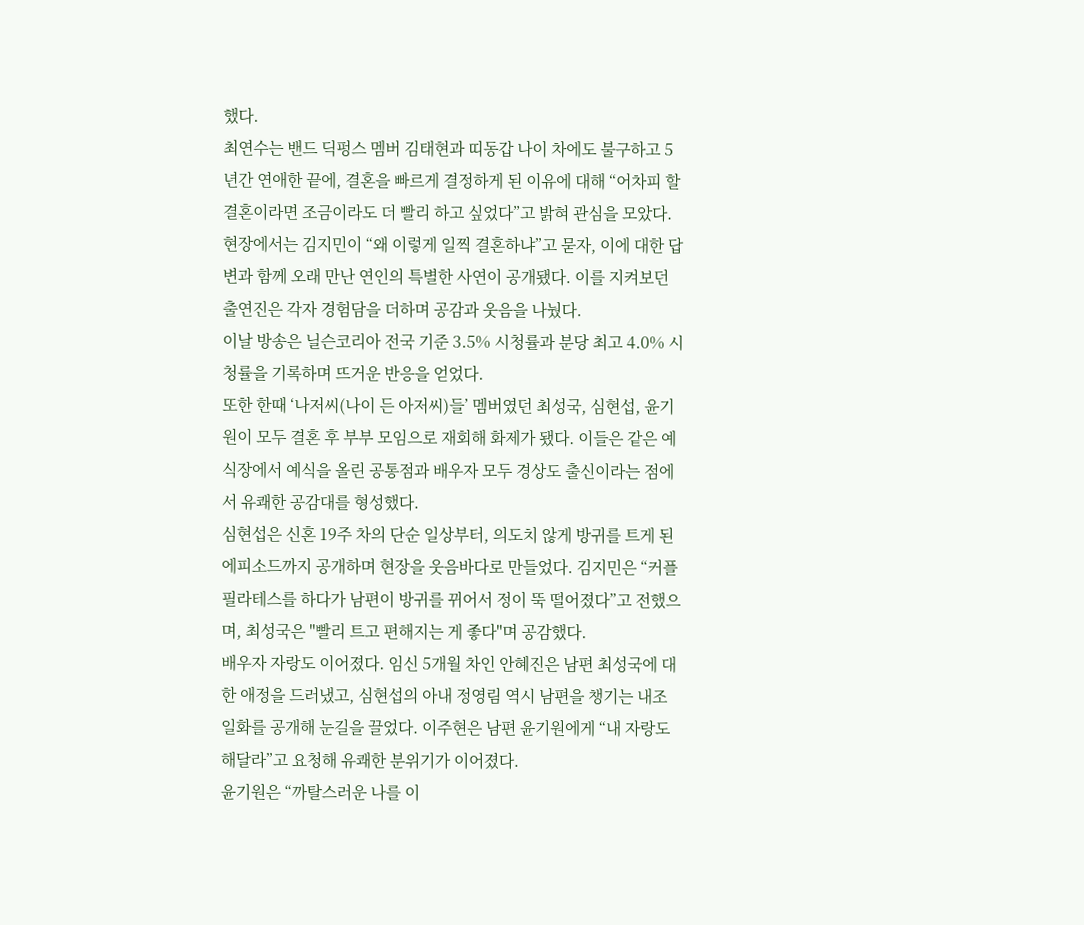했다.
최연수는 밴드 딕펑스 멤버 김태현과 띠동갑 나이 차에도 불구하고 5년간 연애한 끝에, 결혼을 빠르게 결정하게 된 이유에 대해 “어차피 할 결혼이라면 조금이라도 더 빨리 하고 싶었다”고 밝혀 관심을 모았다.
현장에서는 김지민이 “왜 이렇게 일찍 결혼하냐”고 묻자, 이에 대한 답변과 함께 오래 만난 연인의 특별한 사연이 공개됐다. 이를 지켜보던 출연진은 각자 경험담을 더하며 공감과 웃음을 나눴다.
이날 방송은 닐슨코리아 전국 기준 3.5% 시청률과 분당 최고 4.0% 시청률을 기록하며 뜨거운 반응을 얻었다.
또한 한때 ‘나저씨(나이 든 아저씨)들’ 멤버였던 최성국, 심현섭, 윤기원이 모두 결혼 후 부부 모임으로 재회해 화제가 됐다. 이들은 같은 예식장에서 예식을 올린 공통점과 배우자 모두 경상도 출신이라는 점에서 유쾌한 공감대를 형성했다.
심현섭은 신혼 19주 차의 단순 일상부터, 의도치 않게 방귀를 트게 된 에피소드까지 공개하며 현장을 웃음바다로 만들었다. 김지민은 “커플 필라테스를 하다가 남편이 방귀를 뀌어서 정이 뚝 떨어졌다”고 전했으며, 최성국은 "빨리 트고 편해지는 게 좋다"며 공감했다.
배우자 자랑도 이어졌다. 임신 5개월 차인 안혜진은 남편 최성국에 대한 애정을 드러냈고, 심현섭의 아내 정영림 역시 남편을 챙기는 내조 일화를 공개해 눈길을 끌었다. 이주현은 남편 윤기원에게 “내 자랑도 해달라”고 요청해 유쾌한 분위기가 이어졌다.
윤기원은 “까탈스러운 나를 이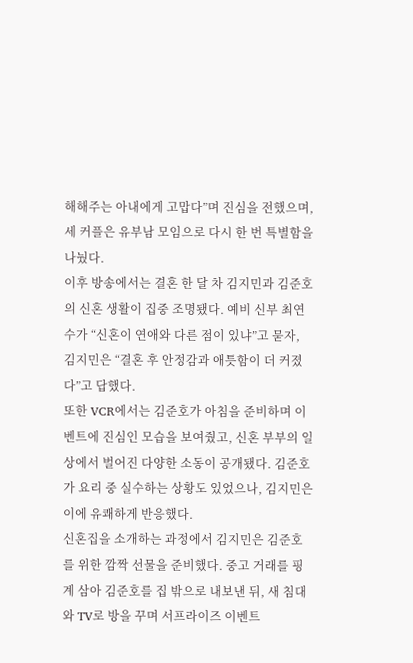해해주는 아내에게 고맙다”며 진심을 전했으며, 세 커플은 유부남 모임으로 다시 한 번 특별함을 나눴다.
이후 방송에서는 결혼 한 달 차 김지민과 김준호의 신혼 생활이 집중 조명됐다. 예비 신부 최연수가 “신혼이 연애와 다른 점이 있냐”고 묻자, 김지민은 “결혼 후 안정감과 애틋함이 더 커졌다”고 답했다.
또한 VCR에서는 김준호가 아침을 준비하며 이벤트에 진심인 모습을 보여줬고, 신혼 부부의 일상에서 벌어진 다양한 소동이 공개됐다. 김준호가 요리 중 실수하는 상황도 있었으나, 김지민은 이에 유쾌하게 반응했다.
신혼집을 소개하는 과정에서 김지민은 김준호를 위한 깜짝 선물을 준비했다. 중고 거래를 핑계 삼아 김준호를 집 밖으로 내보낸 뒤, 새 침대와 TV로 방을 꾸며 서프라이즈 이벤트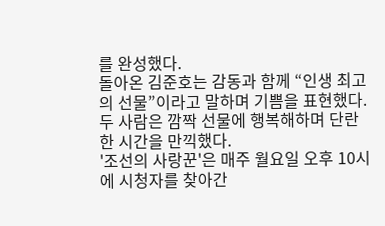를 완성했다.
돌아온 김준호는 감동과 함께 “인생 최고의 선물”이라고 말하며 기쁨을 표현했다. 두 사람은 깜짝 선물에 행복해하며 단란한 시간을 만끽했다.
'조선의 사랑꾼'은 매주 월요일 오후 10시에 시청자를 찾아간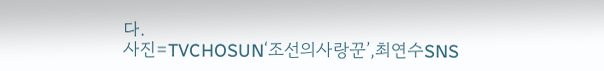다.
사진=TVCHOSUN‘조선의사랑꾼’,최연수SNS